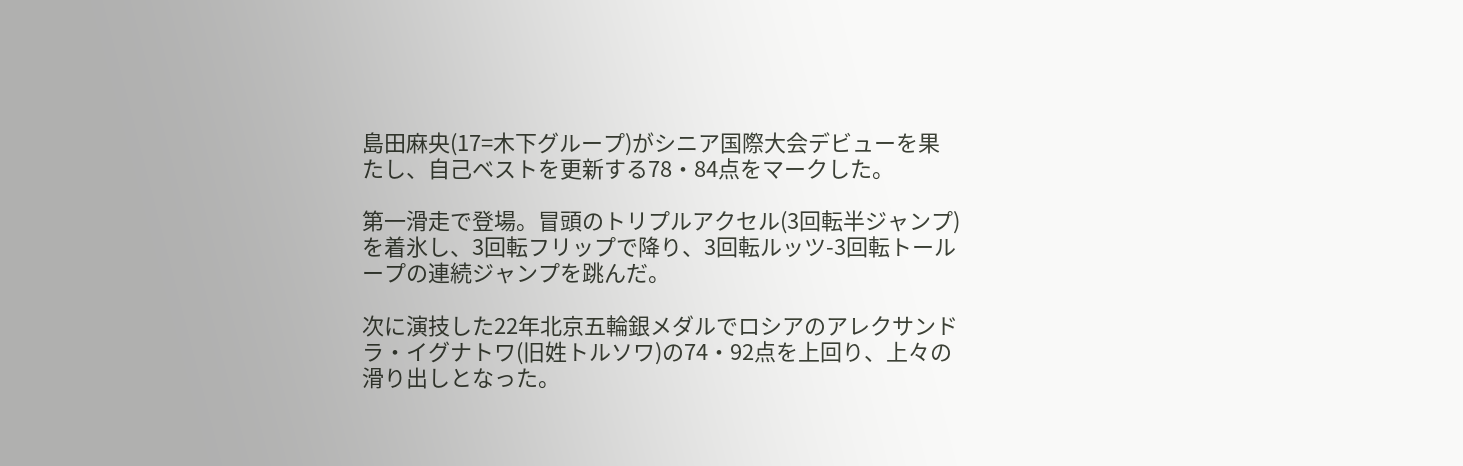島田麻央(17=木下グループ)がシニア国際大会デビューを果たし、自己ベストを更新する78・84点をマークした。

第一滑走で登場。冒頭のトリプルアクセル(3回転半ジャンプ)を着氷し、3回転フリップで降り、3回転ルッツ-3回転トーループの連続ジャンプを跳んだ。

次に演技した22年北京五輪銀メダルでロシアのアレクサンドラ・イグナトワ(旧姓トルソワ)の74・92点を上回り、上々の滑り出しとなった。